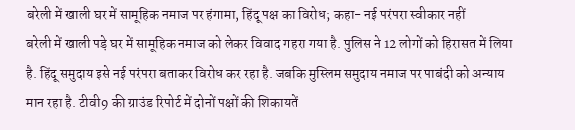बरेली में खाली घर में सामूहिक नमाज पर हंगामा, हिंदू पक्ष का विरोध; कहा- नई परंपरा स्वीकार नहीं
बरेली में खाली पड़े घर में सामूहिक नमाज को लेकर विवाद गहरा गया है. पुलिस ने 12 लोगों को हिरासत में लिया है. हिंदू समुदाय इसे नई परंपरा बताकर विरोध कर रहा है. जबकि मुस्लिम समुदाय नमाज पर पाबंदी को अन्याय मान रहा है. टीवी9 की ग्राउंड रिपोर्ट में दोनों पक्षों की शिकायतें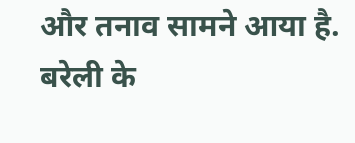और तनाव सामने आया है.
बरेली के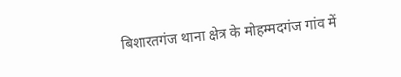बिशारतगंज थाना क्षेत्र के मोहम्मदगंज गांव में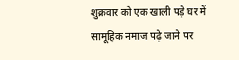शुक्रवार को एक खाली पड़े घर में सामूहिक नमाज पढ़े जाने पर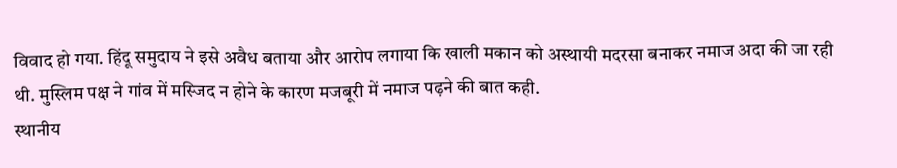विवाद हो गया. हिंदू समुदाय ने इसे अवैध बताया और आरोप लगाया कि खाली मकान को अस्थायी मदरसा बनाकर नमाज अदा की जा रही थी. मुस्लिम पक्ष ने गांव में मस्जिद न होने के कारण मजबूरी में नमाज पढ़ने की बात कही.
स्थानीय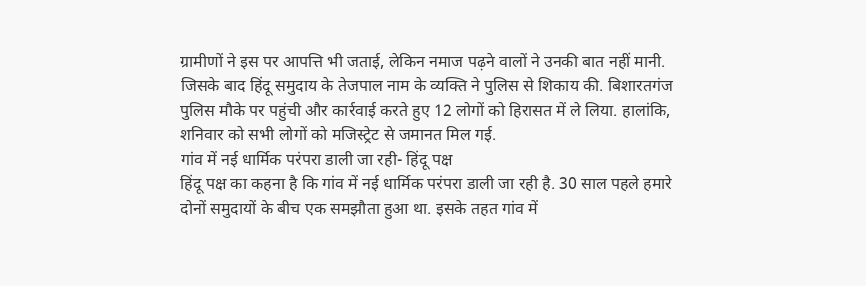ग्रामीणों ने इस पर आपत्ति भी जताई, लेकिन नमाज पढ़ने वालों ने उनकी बात नहीं मानी. जिसके बाद हिंदू समुदाय के तेजपाल नाम के व्यक्ति ने पुलिस से शिकाय की. बिशारतगंज पुलिस मौके पर पहुंची और कार्रवाई करते हुए 12 लोगों को हिरासत में ले लिया. हालांकि, शनिवार को सभी लोगों को मजिस्ट्रेट से जमानत मिल गई.
गांव में नई धार्मिक परंपरा डाली जा रही- हिंदू पक्ष
हिंदू पक्ष का कहना है कि गांव में नई धार्मिक परंपरा डाली जा रही है. 30 साल पहले हमारे दोनों समुदायों के बीच एक समझौता हुआ था. इसके तहत गांव में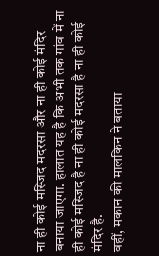ना ही कोई मस्जिद मदरसा और ना ही कोई मंदिर बनाया जाएगा. हालात यह है कि अभी तक गांव में ना ही कोई मस्जिद है ना ही कोई मदरसा है ना ही कोई मंदिर है.
वहीं, मकान की मालकिन ने बताया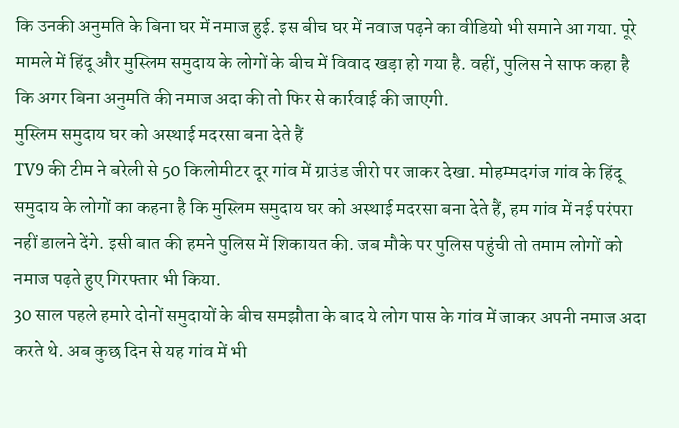कि उनकी अनुमति के बिना घर में नमाज हुई. इस बीच घर में नवाज पढ़ने का वीडियो भी समाने आ गया. पूरे मामले में हिंदू और मुस्लिम समुदाय के लोगों के बीच में विवाद खड़ा हो गया है. वहीं, पुलिस ने साफ कहा है कि अगर बिना अनुमति की नमाज अदा की तो फिर से कार्रवाई की जाएगी.
मुस्लिम समुदाय घर को अस्थाई मदरसा बना देते हैं
TV9 की टीम ने बरेली से 50 किलोमीटर दूर गांव में ग्राउंड जीरो पर जाकर देखा. मोहम्मदगंज गांव के हिंदू समुदाय के लोगों का कहना है कि मुस्लिम समुदाय घर को अस्थाई मदरसा बना देते हैं, हम गांव में नई परंपरा नहीं डालने देंगे. इसी बात की हमने पुलिस में शिकायत की. जब मौके पर पुलिस पहुंची तो तमाम लोगों को नमाज पढ़ते हुए गिरफ्तार भी किया.
30 साल पहले हमारे दोनों समुदायों के बीच समझौता के बाद ये लोग पास के गांव में जाकर अपनी नमाज अदा करते थे. अब कुछ दिन से यह गांव में भी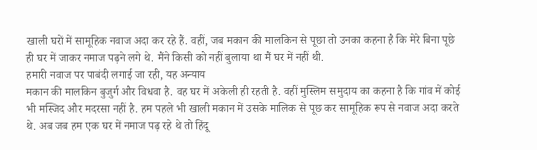खाली घरों में सामूहिक नवाज अदा कर रहे हैं. वहीं, जब मकान की मालकिन से पूछा तो उनका कहना है कि मेरे बिना पूछे ही घर में जाकर नमाज पढ़ने लगे थे. मैंने किसी को नहीं बुलाया था मैं घर में नहीं थी.
हमारी नवाज पर पाबंदी लगाई जा रही, यह अन्याय
मकान की मालकिन बुजुर्ग और विधवा है. वह घर में अकेली ही रहती है. वहीं मुस्लिम समुदाय का कहना है कि गांव में कोई भी मस्जिद और मदरसा नहीं है. हम पहले भी खाली मकान में उसके मालिक से पूछ कर सामूहिक रूप से नवाज अदा करते थे. अब जब हम एक घर में नमाज पढ़ रहे थे तो हिंदू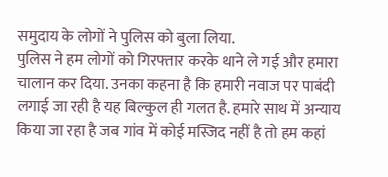समुदाय के लोगों ने पुलिस को बुला लिया.
पुलिस ने हम लोगों को गिरफ्तार करके थाने ले गई और हमारा चालान कर दिया. उनका कहना है कि हमारी नवाज पर पाबंदी लगाई जा रही है यह बिल्कुल ही गलत है. हमारे साथ में अन्याय किया जा रहा है जब गांव में कोई मस्जिद नहीं है तो हम कहां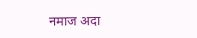नमाज अदा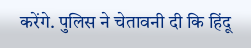करेंगे. पुलिस ने चेतावनी दी कि हिंदू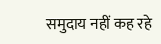समुदाय नहीं कह रहे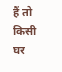हैं तो किसी घर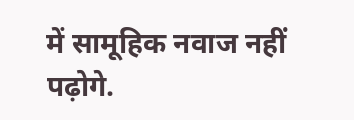में सामूहिक नवाज नहीं पढ़ोगे.